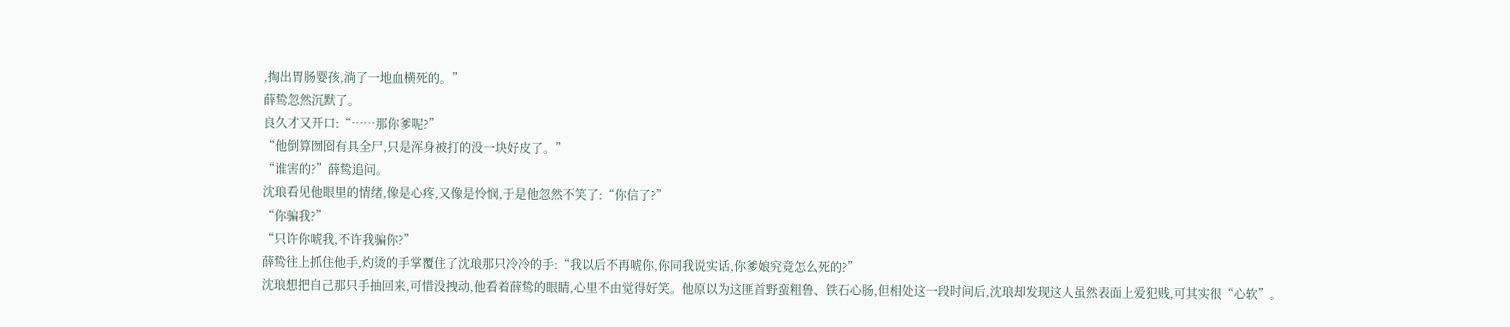,掏出胃肠婴孩,淌了一地血横死的。”
薛鸷忽然沉默了。
良久才又开口:“……那你爹呢?”
“他倒算囫囵有具全尸,只是浑身被打的没一块好皮了。”
“谁害的?”薛鸷追问。
沈琅看见他眼里的情绪,像是心疼,又像是怜悯,于是他忽然不笑了:“你信了?”
“你骗我?”
“只许你唬我,不许我骗你?”
薛鸷往上抓住他手,灼烫的手掌覆住了沈琅那只冷冷的手:“我以后不再唬你,你同我说实话,你爹娘究竟怎么死的?”
沈琅想把自己那只手抽回来,可惜没拽动,他看着薛鸷的眼睛,心里不由觉得好笑。他原以为这匪首野蛮粗鲁、铁石心肠,但相处这一段时间后,沈琅却发现这人虽然表面上爱犯贱,可其实很“心软”。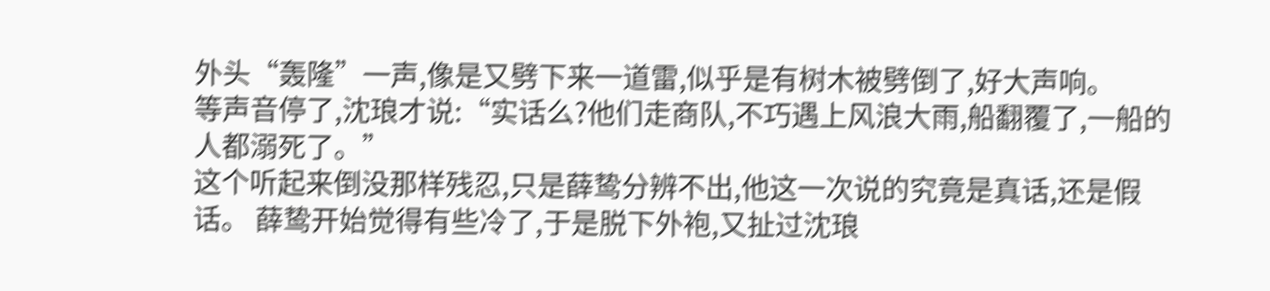外头“轰隆”一声,像是又劈下来一道雷,似乎是有树木被劈倒了,好大声响。
等声音停了,沈琅才说:“实话么?他们走商队,不巧遇上风浪大雨,船翻覆了,一船的人都溺死了。”
这个听起来倒没那样残忍,只是薛鸷分辨不出,他这一次说的究竟是真话,还是假话。 薛鸷开始觉得有些冷了,于是脱下外袍,又扯过沈琅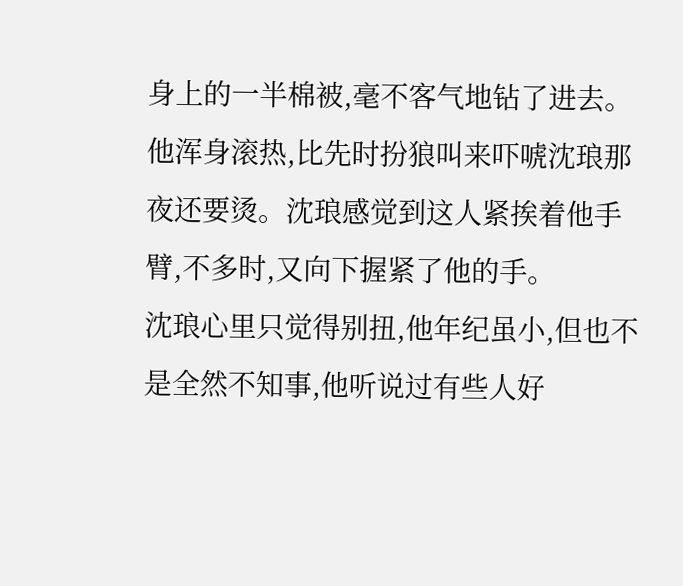身上的一半棉被,毫不客气地钻了进去。
他浑身滚热,比先时扮狼叫来吓唬沈琅那夜还要烫。沈琅感觉到这人紧挨着他手臂,不多时,又向下握紧了他的手。
沈琅心里只觉得别扭,他年纪虽小,但也不是全然不知事,他听说过有些人好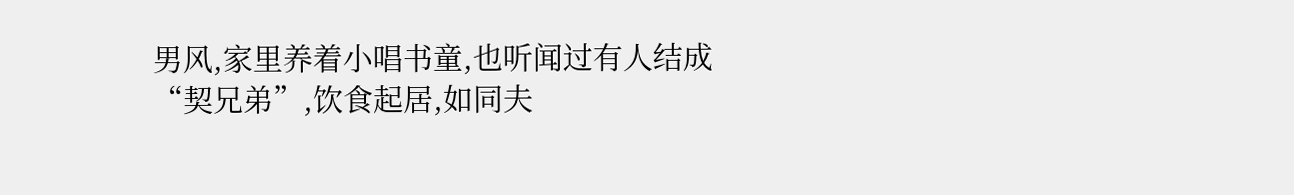男风,家里养着小唱书童,也听闻过有人结成“契兄弟”,饮食起居,如同夫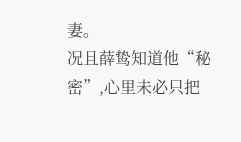妻。
况且薛鸷知道他“秘密”,心里未必只把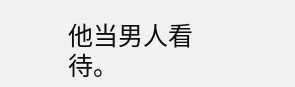他当男人看待。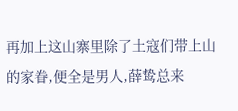再加上这山寨里除了土寇们带上山的家眷,便全是男人,薛鸷总来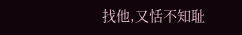找他,又恬不知耻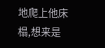地爬上他床榻,想来是